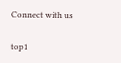Connect with us

top1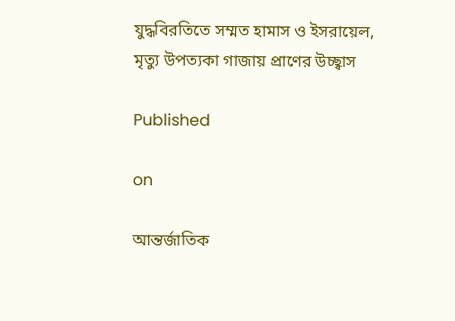যুদ্ধবিরতিতে সম্মত হামাস ও ইসরায়েল, মৃত্যু উপত্যকা গাজায় প্রাণের উচ্ছ্বাস

Published

on

আন্তর্জাতিক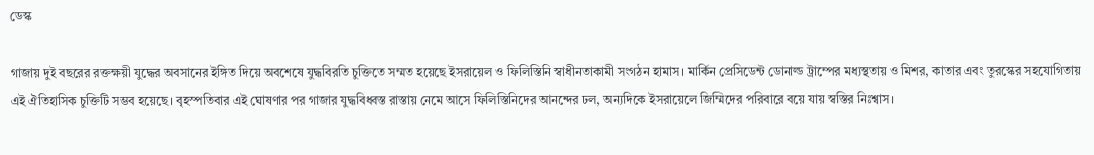ডেস্ক

গাজায় দুই বছরের রক্তক্ষয়ী যুদ্ধের অবসানের ইঙ্গিত দিয়ে অবশেষে যুদ্ধবিরতি চুক্তিতে সম্মত হয়েছে ইসরায়েল ও ফিলিস্তিনি স্বাধীনতাকামী সংগঠন হামাস। মার্কিন প্রেসিডেন্ট ডোনাল্ড ট্রাম্পের মধ্যস্থতায় ও মিশর, কাতার এবং তুরস্কের সহযোগিতায় এই ঐতিহাসিক চুক্তিটি সম্ভব হয়েছে। বৃহস্পতিবার এই ঘোষণার পর গাজার যুদ্ধবিধ্বস্ত রাস্তায় নেমে আসে ফিলিস্তিনিদের আনন্দের ঢল, অন্যদিকে ইসরায়েলে জিম্মিদের পরিবারে বয়ে যায় স্বস্তির নিঃশ্বাস।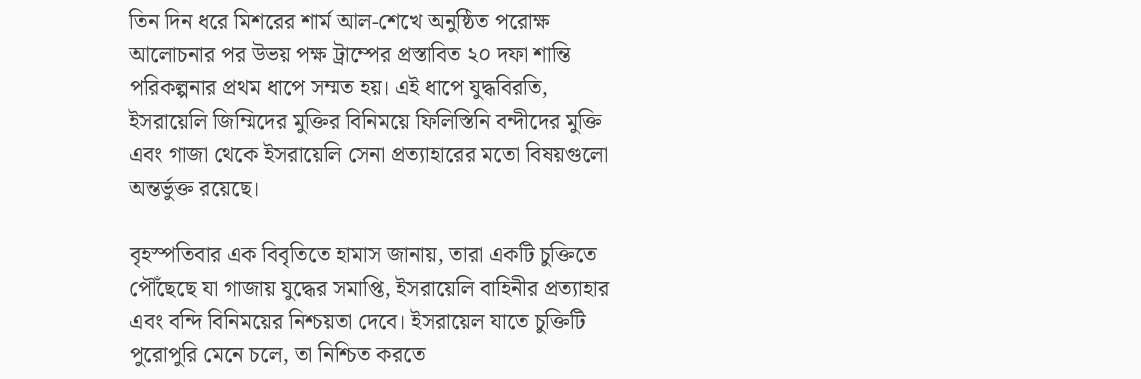তিন দিন ধরে মিশরের শার্ম আল-শেখে অনুষ্ঠিত পরোক্ষ আলোচনার পর উভয় পক্ষ ট্রাম্পের প্রস্তাবিত ২০ দফা শান্তি পরিকল্পনার প্রথম ধাপে সম্মত হয়। এই ধাপে যুদ্ধবিরতি, ইসরায়েলি জিম্মিদের মুক্তির বিনিময়ে ফিলিস্তিনি বন্দীদের মুক্তি এবং গাজা থেকে ইসরায়েলি সেনা প্রত্যাহারের মতো বিষয়গুলো অন্তর্ভুক্ত রয়েছে।

বৃহস্পতিবার এক বিবৃতিতে হামাস জানায়, তারা একটি চুক্তিতে পৌঁছেছে যা গাজায় যুদ্ধের সমাপ্তি, ইসরায়েলি বাহিনীর প্রত্যাহার এবং বন্দি বিনিময়ের নিশ্চয়তা দেবে। ইসরায়েল যাতে চুক্তিটি পুরোপুরি মেনে চলে, তা নিশ্চিত করতে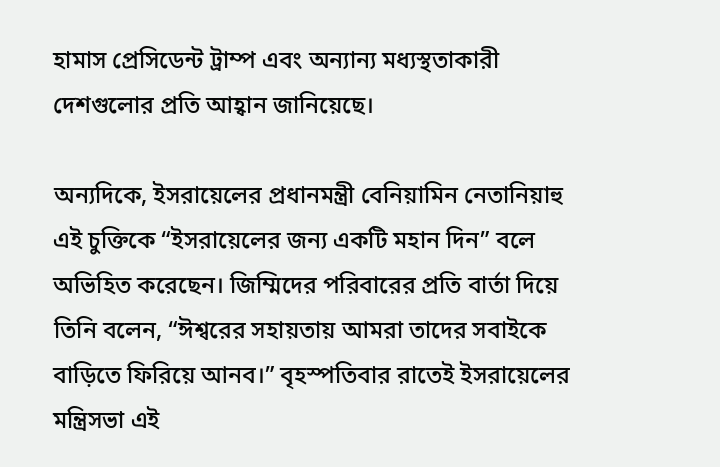হামাস প্রেসিডেন্ট ট্রাম্প এবং অন্যান্য মধ্যস্থতাকারী দেশগুলোর প্রতি আহ্বান জানিয়েছে।

অন্যদিকে, ইসরায়েলের প্রধানমন্ত্রী বেনিয়ামিন নেতানিয়াহু এই চুক্তিকে “ইসরায়েলের জন্য একটি মহান দিন” বলে অভিহিত করেছেন। জিম্মিদের পরিবারের প্রতি বার্তা দিয়ে তিনি বলেন, “ঈশ্বরের সহায়তায় আমরা তাদের সবাইকে বাড়িতে ফিরিয়ে আনব।” বৃহস্পতিবার রাতেই ইসরায়েলের মন্ত্রিসভা এই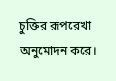চুক্তির রূপরেখা অনুমোদন করে।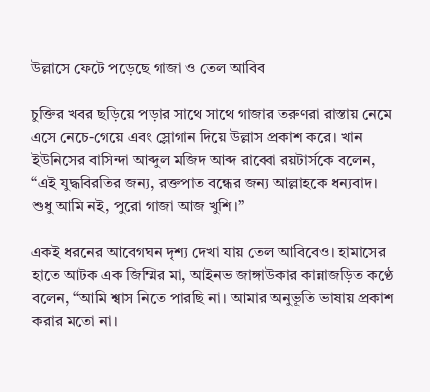উল্লাসে ফেটে পড়েছে গাজা ও তেল আবিব

চুক্তির খবর ছড়িয়ে পড়ার সাথে সাথে গাজার তরুণরা রাস্তায় নেমে এসে নেচে-গেয়ে এবং স্লোগান দিয়ে উল্লাস প্রকাশ করে। খান ইউনিসের বাসিন্দা আব্দুল মজিদ আব্দ রাব্বো রয়টার্সকে বলেন, “এই যুদ্ধবিরতির জন্য, রক্তপাত বন্ধের জন্য আল্লাহকে ধন্যবাদ। শুধু আমি নই, পুরো গাজা আজ খুশি।”

একই ধরনের আবেগঘন দৃশ্য দেখা যায় তেল আবিবেও। হামাসের হাতে আটক এক জিম্মির মা, আইনভ জাঙ্গাউকার কান্নাজড়িত কণ্ঠে বলেন, “আমি শ্বাস নিতে পারছি না। আমার অনুভূতি ভাষায় প্রকাশ করার মতো না।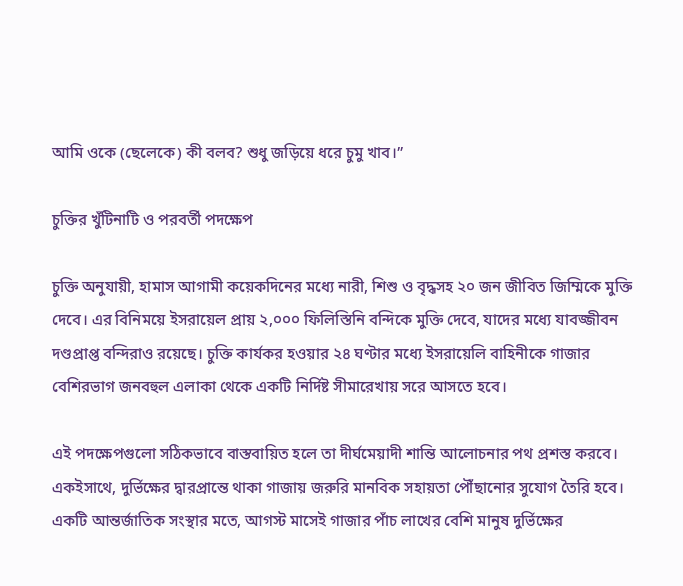আমি ওকে (ছেলেকে) কী বলব? শুধু জড়িয়ে ধরে চুমু খাব।”

চুক্তির খুঁটিনাটি ও পরবর্তী পদক্ষেপ

চুক্তি অনুযায়ী, হামাস আগামী কয়েকদিনের মধ্যে নারী, শিশু ও বৃদ্ধসহ ২০ জন জীবিত জিম্মিকে মুক্তি দেবে। এর বিনিময়ে ইসরায়েল প্রায় ২,০০০ ফিলিস্তিনি বন্দিকে মুক্তি দেবে, যাদের মধ্যে যাবজ্জীবন দণ্ডপ্রাপ্ত বন্দিরাও রয়েছে। চুক্তি কার্যকর হওয়ার ২৪ ঘণ্টার মধ্যে ইসরায়েলি বাহিনীকে গাজার বেশিরভাগ জনবহুল এলাকা থেকে একটি নির্দিষ্ট সীমারেখায় সরে আসতে হবে।

এই পদক্ষেপগুলো সঠিকভাবে বাস্তবায়িত হলে তা দীর্ঘমেয়াদী শান্তি আলোচনার পথ প্রশস্ত করবে। একইসাথে, দুর্ভিক্ষের দ্বারপ্রান্তে থাকা গাজায় জরুরি মানবিক সহায়তা পৌঁছানোর সুযোগ তৈরি হবে। একটি আন্তর্জাতিক সংস্থার মতে, আগস্ট মাসেই গাজার পাঁচ লাখের বেশি মানুষ দুর্ভিক্ষের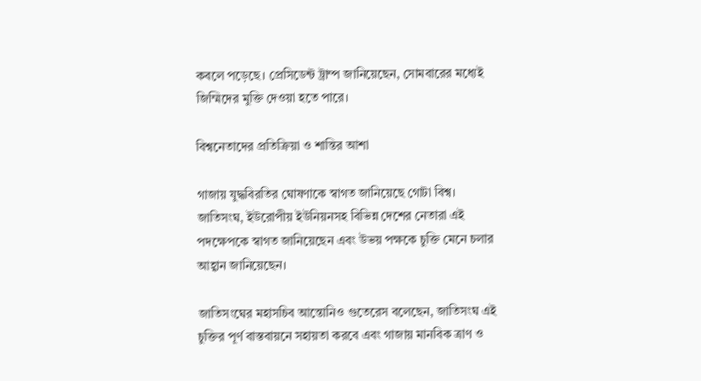কবলে পড়েছে। প্রেসিডেন্ট ট্রাম্প জানিয়েছেন, সোমবারের মধ্যেই জিম্মিদের মুক্তি দেওয়া হতে পারে।

বিশ্বনেতাদের প্রতিক্রিয়া ও শান্তির আশা

গাজায় যুদ্ধবিরতির ঘোষণাকে স্বাগত জানিয়েছে গোটা বিশ্ব। জাতিসংঘ, ইউরোপীয় ইউনিয়নসহ বিভিন্ন দেশের নেতারা এই পদক্ষেপকে স্বাগত জানিয়েছেন এবং উভয় পক্ষকে চুক্তি মেনে চলার আহ্বান জানিয়েছেন।

জাতিসংঘের মহাসচিব আন্তোনিও গুতেরেস বলেছেন, জাতিসংঘ এই চুক্তির পূর্ণ বাস্তবায়নে সহায়তা করবে এবং গাজায় মানবিক ত্রাণ ও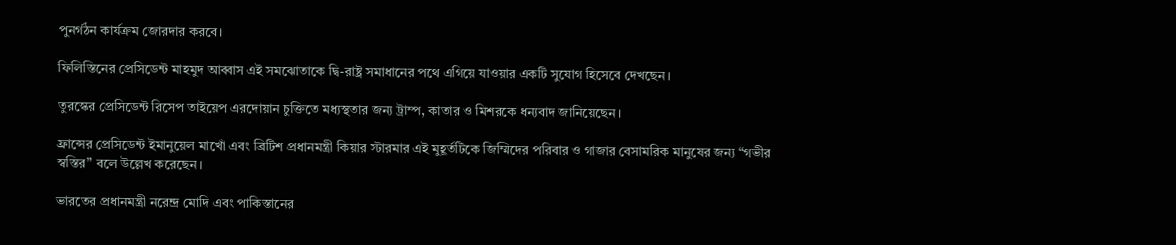পুনর্গঠন কার্যক্রম জোরদার করবে।

ফিলিস্তিনের প্রেসিডেন্ট মাহমুদ আব্বাস এই সমঝোতাকে দ্বি-রাষ্ট্র সমাধানের পথে এগিয়ে যাওয়ার একটি সুযোগ হিসেবে দেখছেন।

তুরস্কের প্রেসিডেন্ট রিসেপ তাইয়েপ এরদোয়ান চুক্তিতে মধ্যস্থতার জন্য ট্রাম্প, কাতার ও মিশরকে ধন্যবাদ জানিয়েছেন।

ফ্রান্সের প্রেসিডেন্ট ইমানুয়েল মাখোঁ এবং ব্রিটিশ প্রধানমন্ত্রী কিয়ার স্টারমার এই মুহূর্তটিকে জিম্মিদের পরিবার ও গাজার বেসামরিক মানুষের জন্য “গভীর স্বস্তির” বলে উল্লেখ করেছেন।

ভারতের প্রধানমন্ত্রী নরেন্দ্র মোদি এবং পাকিস্তানের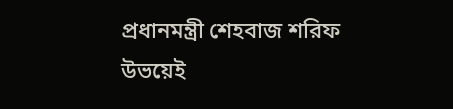প্রধানমন্ত্রী শেহবাজ শরিফ উভয়েই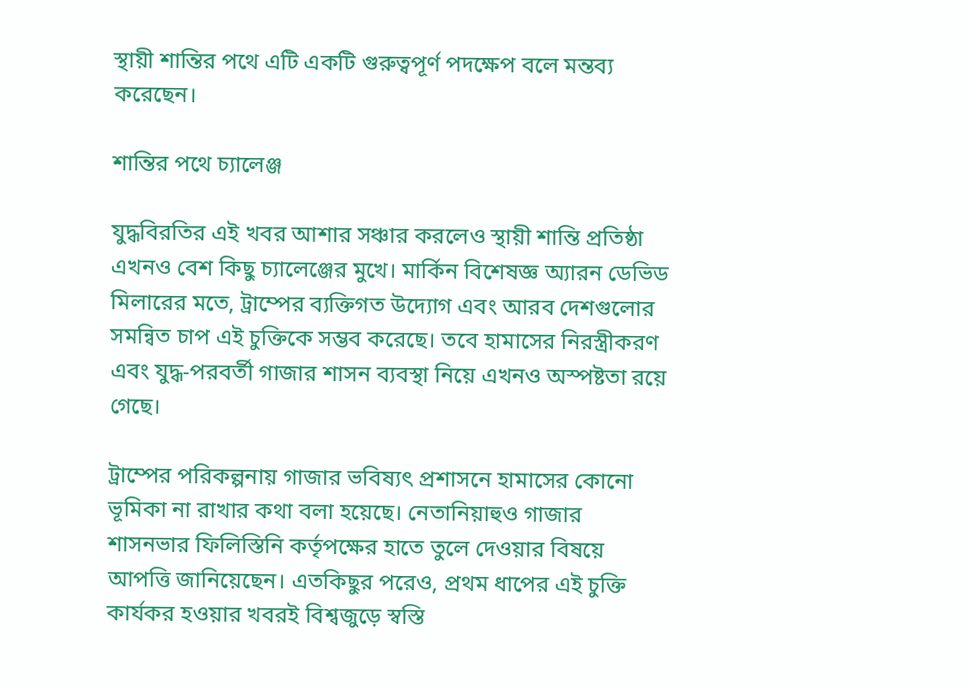স্থায়ী শান্তির পথে এটি একটি গুরুত্বপূর্ণ পদক্ষেপ বলে মন্তব্য করেছেন।

শান্তির পথে চ্যালেঞ্জ

যুদ্ধবিরতির এই খবর আশার সঞ্চার করলেও স্থায়ী শান্তি প্রতিষ্ঠা এখনও বেশ কিছু চ্যালেঞ্জের মুখে। মার্কিন বিশেষজ্ঞ অ্যারন ডেভিড মিলারের মতে, ট্রাম্পের ব্যক্তিগত উদ্যোগ এবং আরব দেশগুলোর সমন্বিত চাপ এই চুক্তিকে সম্ভব করেছে। তবে হামাসের নিরস্ত্রীকরণ এবং যুদ্ধ-পরবর্তী গাজার শাসন ব্যবস্থা নিয়ে এখনও অস্পষ্টতা রয়ে গেছে।

ট্রাম্পের পরিকল্পনায় গাজার ভবিষ্যৎ প্রশাসনে হামাসের কোনো ভূমিকা না রাখার কথা বলা হয়েছে। নেতানিয়াহুও গাজার শাসনভার ফিলিস্তিনি কর্তৃপক্ষের হাতে তুলে দেওয়ার বিষয়ে আপত্তি জানিয়েছেন। এতকিছুর পরেও, প্রথম ধাপের এই চুক্তি কার্যকর হওয়ার খবরই বিশ্বজুড়ে স্বস্তি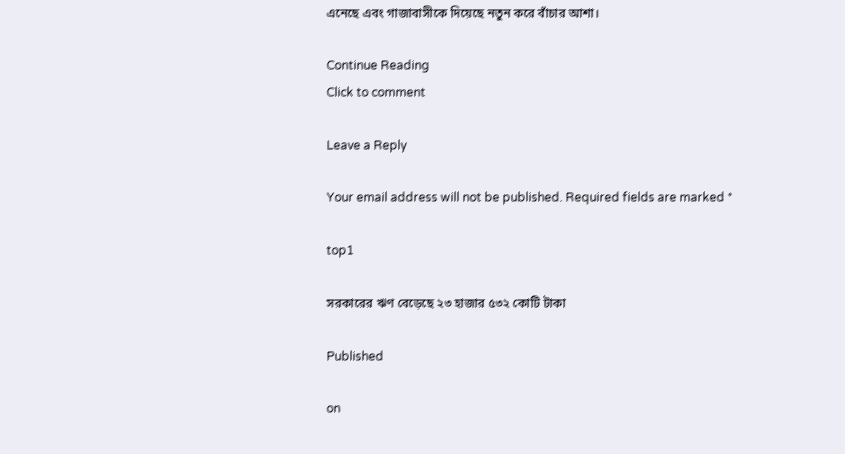এনেছে এবং গাজাবাসীকে দিয়েছে নতুন করে বাঁচার আশা।

Continue Reading
Click to comment

Leave a Reply

Your email address will not be published. Required fields are marked *

top1

সরকারের ঋণ বেড়েছে ২৩ হাজার ৫৩২ কোটি টাকা

Published

on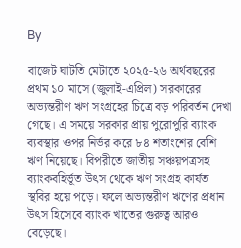By

বাজেট ঘাটতি মেটাতে ২০২৫-২৬ অর্থবছরের প্রথম ১০ মাসে (জুলাই-এপ্রিল) সরকারের অভ্যন্তরীণ ঋণ সংগ্রহের চিত্রে বড় পরিবর্তন দেখা গেছে। এ সময়ে সরকার প্রায় পুরোপুরি ব্যাংক ব্যবস্থার ওপর নির্ভর করে ৮৪ শতাংশের বেশি ঋণ নিয়েছে। বিপরীতে জাতীয় সঞ্চয়পত্রসহ ব্যাংকবহির্ভূত উৎস থেকে ঋণ সংগ্রহ কার্যত স্থবির হয়ে পড়ে। ফলে অভ্যন্তরীণ ঋণের প্রধান উৎস হিসেবে ব্যাংক খাতের গুরুত্ব আরও বেড়েছে।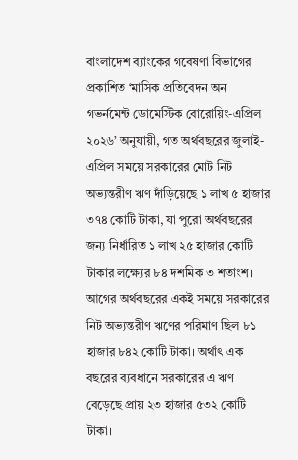বাংলাদেশ ব্যাংকের গবেষণা বিভাগের প্রকাশিত ‘মাসিক প্রতিবেদন অন গভর্নমেন্ট ডোমেস্টিক বোরোয়িং-এপ্রিল ২০২৬’ অনুযায়ী, গত অর্থবছরের জুলাই-এপ্রিল সময়ে সরকারের মোট নিট অভ্যন্তরীণ ঋণ দাঁড়িয়েছে ১ লাখ ৫ হাজার ৩৭৪ কোটি টাকা, যা পুরো অর্থবছরের জন্য নির্ধারিত ১ লাখ ২৫ হাজার কোটি টাকার লক্ষ্যের ৮৪ দশমিক ৩ শতাংশ। আগের অর্থবছরের একই সময়ে সরকারের নিট অভ্যন্তরীণ ঋণের পরিমাণ ছিল ৮১ হাজার ৮৪২ কোটি টাকা। অর্থাৎ এক বছরের ব্যবধানে সরকারের এ ঋণ বেড়েছে প্রায় ২৩ হাজার ৫৩২ কোটি টাকা।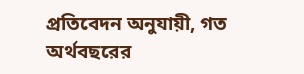প্রতিবেদন অনুযায়ী, গত অর্থবছরের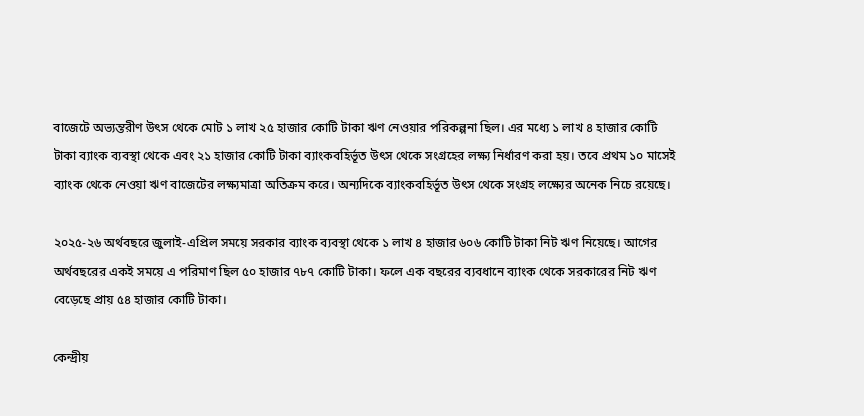বাজেটে অভ্যন্তরীণ উৎস থেকে মোট ১ লাখ ২৫ হাজার কোটি টাকা ঋণ নেওয়ার পরিকল্পনা ছিল। এর মধ্যে ১ লাখ ৪ হাজার কোটি টাকা ব্যাংক ব্যবস্থা থেকে এবং ২১ হাজার কোটি টাকা ব্যাংকবহির্ভূত উৎস থেকে সংগ্রহের লক্ষ্য নির্ধারণ করা হয়। তবে প্রথম ১০ মাসেই ব্যাংক থেকে নেওয়া ঋণ বাজেটের লক্ষ্যমাত্রা অতিক্রম করে। অন্যদিকে ব্যাংকবহির্ভূত উৎস থেকে সংগ্রহ লক্ষ্যের অনেক নিচে রয়েছে।

২০২৫-২৬ অর্থবছরে জুলাই-এপ্রিল সময়ে সরকার ব্যাংক ব্যবস্থা থেকে ১ লাখ ৪ হাজার ৬০৬ কোটি টাকা নিট ঋণ নিয়েছে। আগের অর্থবছরের একই সময়ে এ পরিমাণ ছিল ৫০ হাজার ৭৮৭ কোটি টাকা। ফলে এক বছরের ব্যবধানে ব্যাংক থেকে সরকারের নিট ঋণ বেড়েছে প্রায় ৫৪ হাজার কোটি টাকা।

কেন্দ্রীয়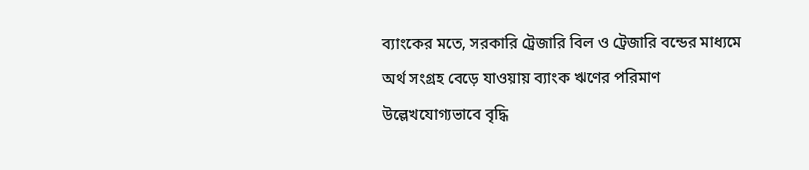ব্যাংকের মতে, সরকারি ট্রেজারি বিল ও ট্রেজারি বন্ডের মাধ্যমে অর্থ সংগ্রহ বেড়ে যাওয়ায় ব্যাংক ঋণের পরিমাণ উল্লেখযোগ্যভাবে বৃদ্ধি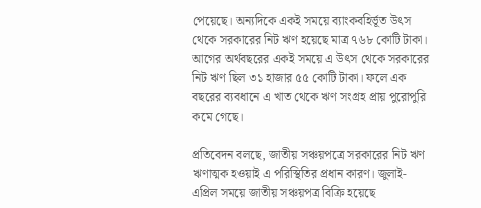পেয়েছে। অন্যদিকে একই সময়ে ব্যাংকবহির্ভূত উৎস থেকে সরকারের নিট ঋণ হয়েছে মাত্র ৭৬৮ কোটি টাকা। আগের অর্থবছরের একই সময়ে এ উৎস থেকে সরকারের নিট ঋণ ছিল ৩১ হাজার ৫৫ কোটি টাকা। ফলে এক বছরের ব্যবধানে এ খাত থেকে ঋণ সংগ্রহ প্রায় পুরোপুরি কমে গেছে।

প্রতিবেদন বলছে, জাতীয় সঞ্চয়পত্রে সরকারের নিট ঋণ ঋণাত্মক হওয়াই এ পরিস্থিতির প্রধান কারণ। জুলাই-এপ্রিল সময়ে জাতীয় সঞ্চয়পত্র বিক্রি হয়েছে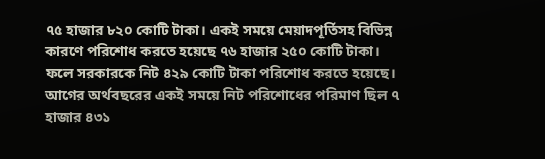৭৫ হাজার ৮২০ কোটি টাকা। একই সময়ে মেয়াদপূর্তিসহ বিভিন্ন কারণে পরিশোধ করতে হয়েছে ৭৬ হাজার ২৫০ কোটি টাকা। ফলে সরকারকে নিট ৪২৯ কোটি টাকা পরিশোধ করতে হয়েছে। আগের অর্থবছরের একই সময়ে নিট পরিশোধের পরিমাণ ছিল ৭ হাজার ৪৩১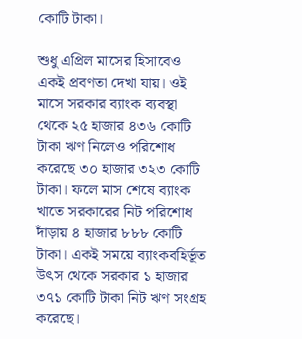কোটি টাকা।

শুধু এপ্রিল মাসের হিসাবেও একই প্রবণতা দেখা যায়। ওই মাসে সরকার ব্যাংক ব্যবস্থা থেকে ২৫ হাজার ৪৩৬ কোটি টাকা ঋণ নিলেও পরিশোধ করেছে ৩০ হাজার ৩২৩ কোটি টাকা। ফলে মাস শেষে ব্যাংক খাতে সরকারের নিট পরিশোধ দাঁড়ায় ৪ হাজার ৮৮৮ কোটি টাকা। একই সময়ে ব্যাংকবহির্ভূত উৎস থেকে সরকার ১ হাজার ৩৭১ কোটি টাকা নিট ঋণ সংগ্রহ করেছে।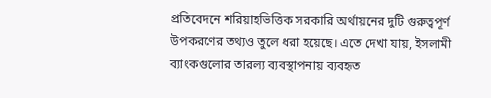প্রতিবেদনে শরিয়াহভিত্তিক সরকারি অর্থায়নের দুটি গুরুত্বপূর্ণ উপকরণের তথ্যও তুলে ধরা হয়েছে। এতে দেখা যায়, ইসলামী ব্যাংকগুলোর তারল্য ব্যবস্থাপনায় ব্যবহৃত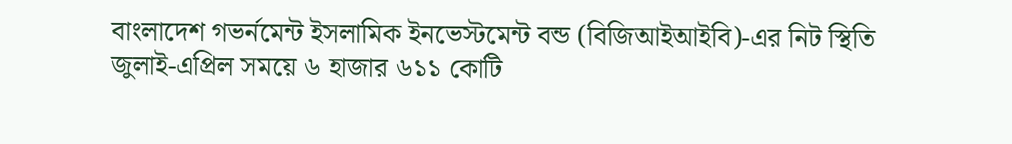বাংলাদেশ গভর্নমেন্ট ইসলামিক ইনভেস্টমেন্ট বন্ড (বিজিআইআইবি)-এর নিট স্থিতি জুলাই-এপ্রিল সময়ে ৬ হাজার ৬১১ কোটি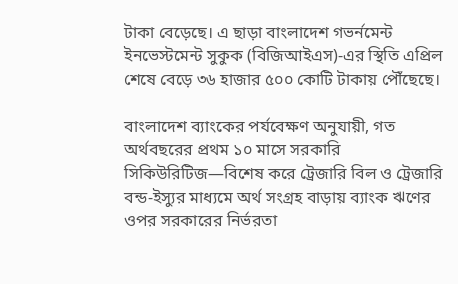টাকা বেড়েছে। এ ছাড়া বাংলাদেশ গভর্নমেন্ট ইনভেস্টমেন্ট সুকুক (বিজিআইএস)-এর স্থিতি এপ্রিল শেষে বেড়ে ৩৬ হাজার ৫০০ কোটি টাকায় পৌঁছেছে।

বাংলাদেশ ব্যাংকের পর্যবেক্ষণ অনুযায়ী, গত অর্থবছরের প্রথম ১০ মাসে সরকারি সিকিউরিটিজ—বিশেষ করে ট্রেজারি বিল ও ট্রেজারি বন্ড-ইস্যুর মাধ্যমে অর্থ সংগ্রহ বাড়ায় ব্যাংক ঋণের ওপর সরকারের নির্ভরতা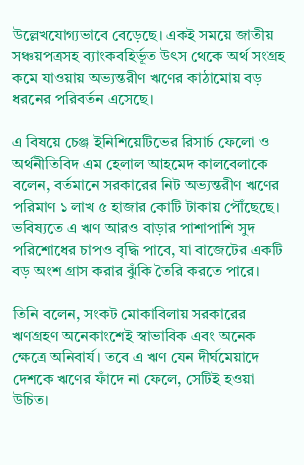উল্লেখযোগ্যভাবে বেড়েছে। একই সময়ে জাতীয় সঞ্চয়পত্রসহ ব্যাংকবহির্ভূত উৎস থেকে অর্থ সংগ্রহ কমে যাওয়ায় অভ্যন্তরীণ ঋণের কাঠামোয় বড় ধরনের পরিবর্তন এসেছে।

এ বিষয়ে চেঞ্জ ইনিশিয়েটিভের রিসার্চ ফেলো ও অর্থনীতিবিদ এম হেলাল আহমেদ কালবেলাকে বলেন, বর্তমানে সরকারের নিট অভ্যন্তরীণ ঋণের পরিমাণ ১ লাখ ৫ হাজার কোটি টাকায় পৌঁছেছে। ভবিষ্যতে এ ঋণ আরও বাড়ার পাশাপাশি সুদ পরিশোধের চাপও বৃদ্ধি পাবে, যা বাজেটের একটি বড় অংশ গ্রাস করার ঝুঁকি তৈরি করতে পারে।

তিনি বলেন, সংকট মোকাবিলায় সরকারের ঋণগ্রহণ অনেকাংশেই স্বাভাবিক এবং অনেক ক্ষেত্রে অনিবার্য। তবে এ ঋণ যেন দীর্ঘমেয়াদে দেশকে ঋণের ফাঁদে না ফেলে, সেটিই হওয়া উচিত।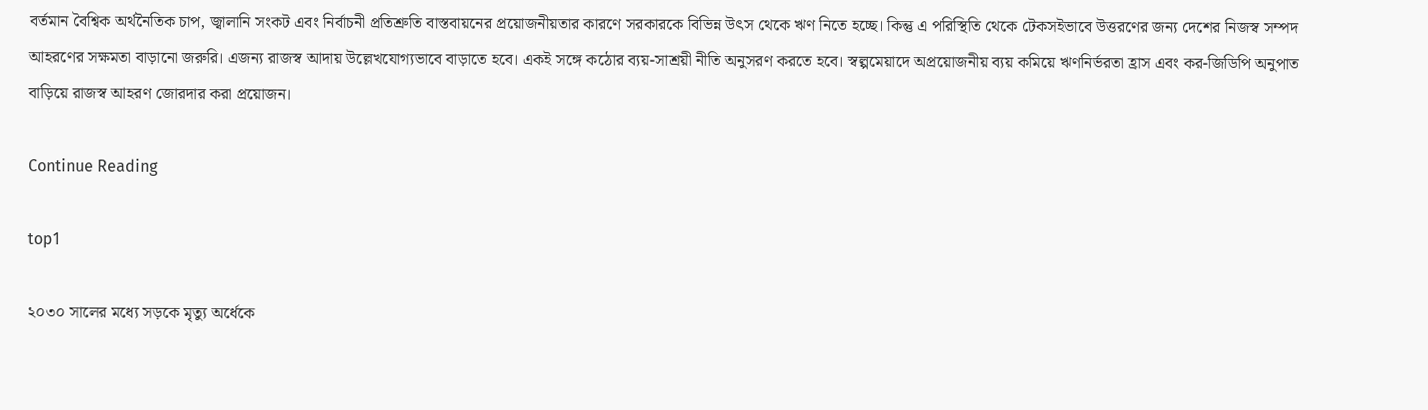বর্তমান বৈশ্বিক অর্থনৈতিক চাপ, জ্বালানি সংকট এবং নির্বাচনী প্রতিশ্রুতি বাস্তবায়নের প্রয়োজনীয়তার কারণে সরকারকে বিভিন্ন উৎস থেকে ঋণ নিতে হচ্ছে। কিন্তু এ পরিস্থিতি থেকে টেকসইভাবে উত্তরণের জন্য দেশের নিজস্ব সম্পদ আহরণের সক্ষমতা বাড়ানো জরুরি। এজন্য রাজস্ব আদায় উল্লেখযোগ্যভাবে বাড়াতে হবে। একই সঙ্গে কঠোর ব্যয়-সাশ্রয়ী নীতি অনুসরণ করতে হবে। স্বল্পমেয়াদে অপ্রয়োজনীয় ব্যয় কমিয়ে ঋণনির্ভরতা হ্রাস এবং কর-জিডিপি অনুপাত বাড়িয়ে রাজস্ব আহরণ জোরদার করা প্রয়োজন।

Continue Reading

top1

২০৩০ সালের মধ্যে সড়কে মৃত্যু অর্ধেকে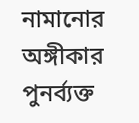নামানোর অঙ্গীকার পুনর্ব্যক্ত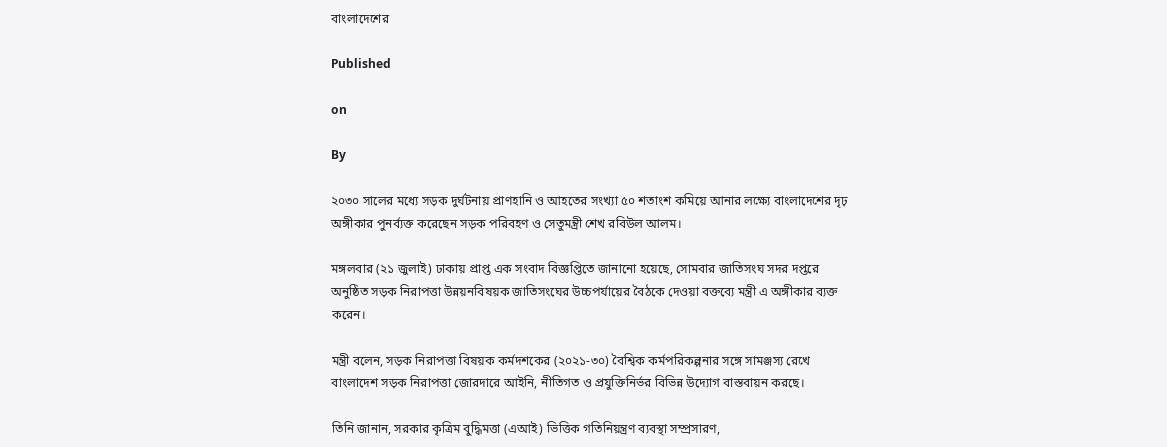বাংলাদেশের

Published

on

By

২০৩০ সালের মধ্যে সড়ক দুর্ঘটনায় প্রাণহানি ও আহতের সংখ্যা ৫০ শতাংশ কমিয়ে আনার লক্ষ্যে বাংলাদেশের দৃঢ় অঙ্গীকার পুনর্ব্যক্ত করেছেন সড়ক পরিবহণ ও সেতুমন্ত্রী শেখ রবিউল আলম।

মঙ্গলবার (২১ জুলাই) ঢাকায় প্রাপ্ত এক সংবাদ বিজ্ঞপ্তিতে জানানো হয়েছে, সোমবার জাতিসংঘ সদর দপ্তরে অনুষ্ঠিত সড়ক নিরাপত্তা উন্নয়নবিষয়ক জাতিসংঘের উচ্চপর্যায়ের বৈঠকে দেওয়া বক্তব্যে মন্ত্রী এ অঙ্গীকার ব্যক্ত করেন।

মন্ত্রী বলেন, সড়ক নিরাপত্তা বিষয়ক কর্মদশকের (২০২১-৩০) বৈশ্বিক কর্মপরিকল্পনার সঙ্গে সামঞ্জস্য রেখে বাংলাদেশ সড়ক নিরাপত্তা জোরদারে আইনি, নীতিগত ও প্রযুক্তিনির্ভর বিভিন্ন উদ্যোগ বাস্তবায়ন করছে।

তিনি জানান, সরকার কৃত্রিম বুদ্ধিমত্তা (এআই) ভিত্তিক গতিনিয়ন্ত্রণ ব্যবস্থা সম্প্রসারণ,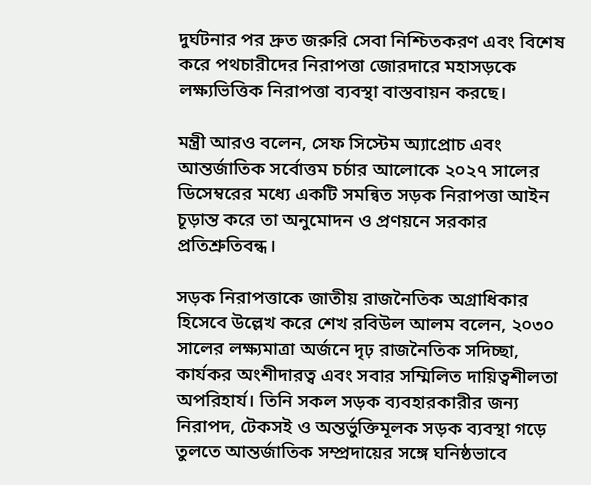দুর্ঘটনার পর দ্রুত জরুরি সেবা নিশ্চিতকরণ এবং বিশেষ করে পথচারীদের নিরাপত্তা জোরদারে মহাসড়কে লক্ষ্যভিত্তিক নিরাপত্তা ব্যবস্থা বাস্তবায়ন করছে।

মন্ত্রী আরও বলেন, সেফ সিস্টেম অ্যাপ্রোচ এবং আন্তর্জাতিক সর্বোত্তম চর্চার আলোকে ২০২৭ সালের ডিসেম্বরের মধ্যে একটি সমন্বিত সড়ক নিরাপত্তা আইন চূড়ান্ত করে তা অনুমোদন ও প্রণয়নে সরকার প্রতিশ্রুতিবন্ধ।

সড়ক নিরাপত্তাকে জাতীয় রাজনৈতিক অগ্রাধিকার হিসেবে উল্লেখ করে শেখ রবিউল আলম বলেন, ২০৩০ সালের লক্ষ্যমাত্রা অর্জনে দৃঢ় রাজনৈতিক সদিচ্ছা, কার্যকর অংশীদারত্ব এবং সবার সম্মিলিত দায়িত্বশীলতা অপরিহার্য। তিনি সকল সড়ক ব্যবহারকারীর জন্য নিরাপদ, টেকসই ও অন্তর্ভুক্তিমূলক সড়ক ব্যবস্থা গড়ে তুলতে আন্তর্জাতিক সম্প্রদায়ের সঙ্গে ঘনিষ্ঠভাবে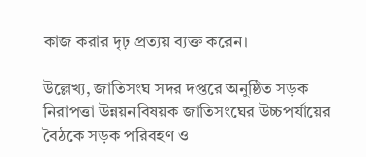কাজ করার দৃঢ় প্রত্যয় ব্যক্ত করেন।

উল্লেখ্য, জাতিসংঘ সদর দপ্তরে অনুষ্ঠিত সড়ক নিরাপত্তা উন্নয়নবিষয়ক জাতিসংঘের উচ্চপর্যায়ের বৈঠকে সড়ক পরিবহণ ও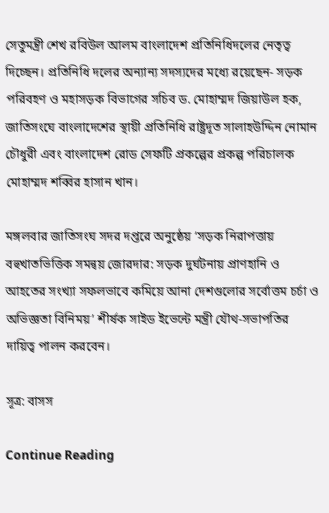সেতুমন্ত্রী শেখ রবিউল আলম বাংলাদেশ প্রতিনিধিদলের নেতৃত্ব দিচ্ছেন। প্রতিনিধি দলের অন্যান্য সদস্যদের মধ্যে রয়েছেন- সড়ক পরিবহণ ও মহাসড়ক বিভাগের সচিব ড. মোহাম্মদ জিয়াউল হক, জাতিসংঘে বাংলাদেশের স্থায়ী প্রতিনিধি রাষ্ট্রদূত সালাহউদ্দিন নোমান চৌধুরী এবং বাংলাদেশ রোড সেফটি প্রকল্পের প্রকল্প পরিচালক মোহাম্মদ শব্বির হাসান খান।

মঙ্গলবার জাতিসংঘ সদর দপ্তরে অনুষ্ঠেয় ‘সড়ক নিরাপত্তায় বহুখাতভিত্তিক সমন্বয় জোরদার: সড়ক দুর্ঘটনায় প্রাণহানি ও আহতের সংখ্যা সফলভাবে কমিয়ে আনা দেশগুলোর সর্বোত্তম চর্চা ও অভিজ্ঞতা বিনিময়’ শীর্ষক সাইড ইভেন্টে মন্ত্রী যৌথ-সভাপতির দায়িত্ব পালন করবেন।

সূত্র: বাসস

Continue Reading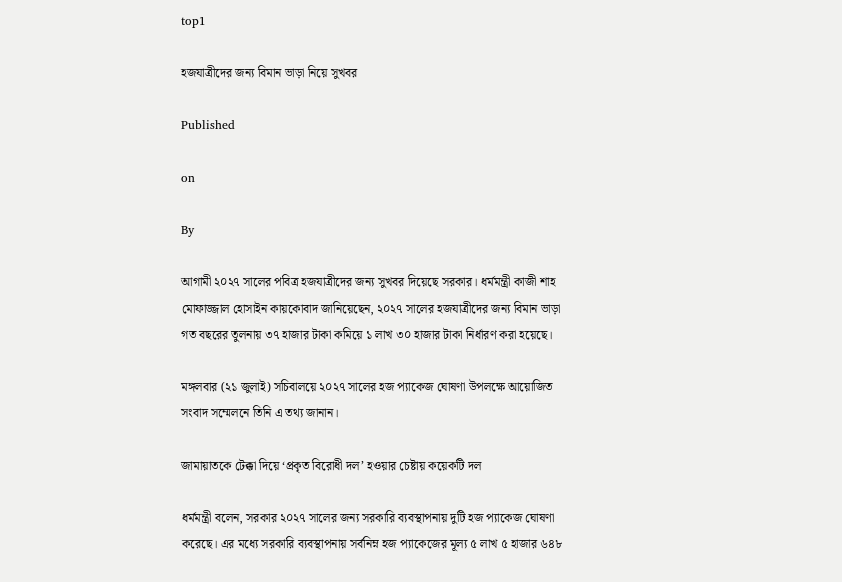top1

হজযাত্রীদের জন্য বিমান ভাড়া নিয়ে সুখবর

Published

on

By

আগামী ২০২৭ সালের পবিত্র হজযাত্রীদের জন্য সুখবর দিয়েছে সরকার। ধর্মমন্ত্রী কাজী শাহ মোফাজ্জাল হোসাইন কায়কোবাদ জানিয়েছেন, ২০২৭ সালের হজযাত্রীদের জন্য বিমান ভাড়া গত বছরের তুলনায় ৩৭ হাজার টাকা কমিয়ে ১ লাখ ৩০ হাজার টাকা নির্ধারণ করা হয়েছে।

মঙ্গলবার (২১ জুলাই) সচিবালয়ে ২০২৭ সালের হজ প্যাকেজ ঘোষণা উপলক্ষে আয়োজিত সংবাদ সম্মেলনে তিনি এ তথ্য জানান।

জামায়াতকে টেক্কা দিয়ে ‘প্রকৃত বিরোধী দল’ হওয়ার চেষ্টায় কয়েকটি দল

ধর্মমন্ত্রী বলেন, সরকার ২০২৭ সালের জন্য সরকারি ব্যবস্থাপনায় দুটি হজ প্যাকেজ ঘোষণা করেছে। এর মধ্যে সরকারি ব্যবস্থাপনায় সর্বনিম্ন হজ প্যাকেজের মূল্য ৫ লাখ ৫ হাজার ৬৪৮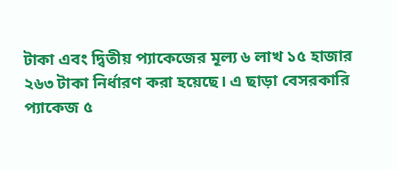টাকা এবং দ্বিতীয় প্যাকেজের মূল্য ৬ লাখ ১৫ হাজার ২৬৩ টাকা নির্ধারণ করা হয়েছে। এ ছাড়া বেসরকারি প্যাকেজ ৫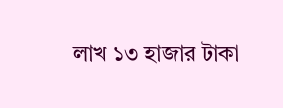লাখ ১৩ হাজার টাকা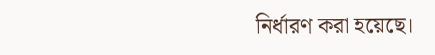নির্ধারণ করা হয়েছে।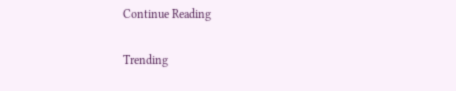Continue Reading

Trending